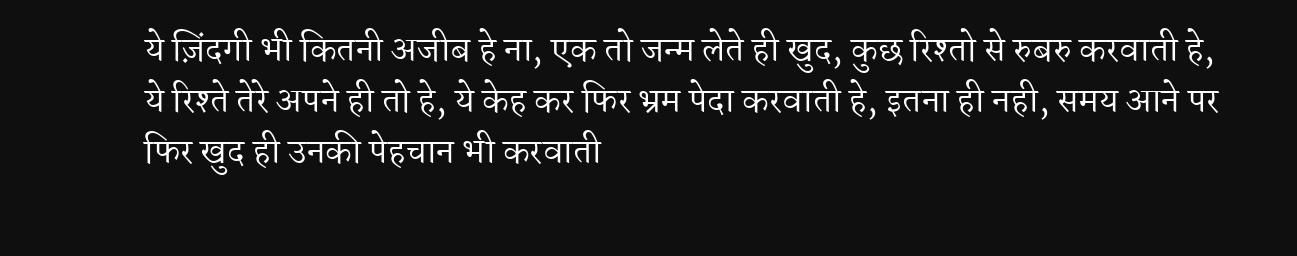ये ज़िंदगी भी कितनी अजीब हे ना, एक तो जन्म लेते ही खुद, कुछ रिश्तो से रुबरु करवाती हे, ये रिश्ते तेरे अपने ही तो हे, ये केह कर फिर भ्रम पेदा करवाती हे, इतना ही नही, समय आने पर फिर खुद ही उनकी पेहचान भी करवाती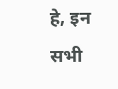हे, इन सभी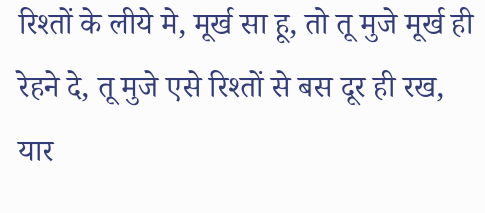रिश्तों के लीये मे, मूर्ख सा हू, तो तू मुजे मूर्ख ही रेहने दे, तू मुजे एसे रिश्तों से बस दूर ही रख, यार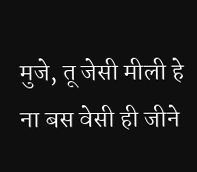मुजे, तू जेसी मीली हे ना बस वेसी ही जीने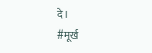दे।
#मूर्ख